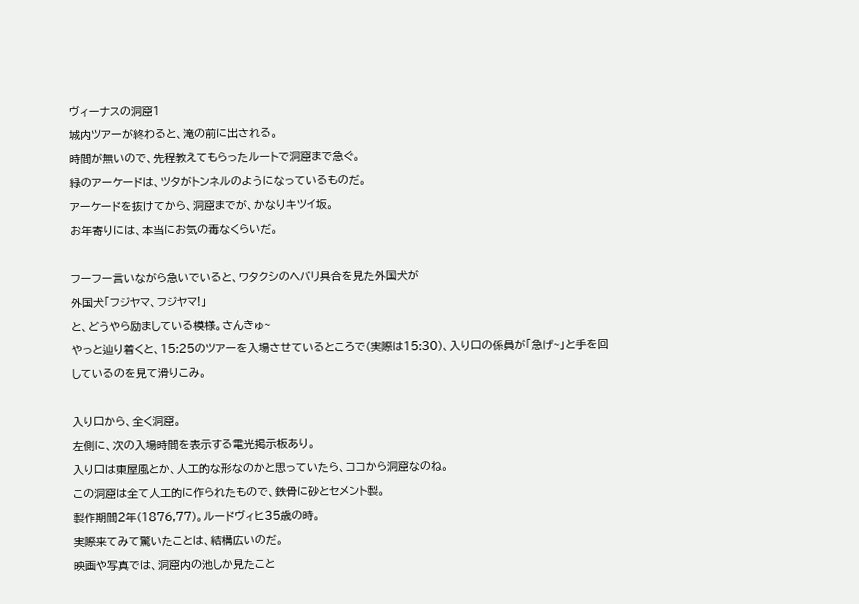ヴィーナスの洞窟1
城内ツアーが終わると、滝の前に出される。
時間が無いので、先程教えてもらったルートで洞窟まで急ぐ。
緑のアーケードは、ツタがトンネルのようになっているものだ。
アーケードを抜けてから、洞窟までが、かなりキツイ坂。
お年寄りには、本当にお気の毒なくらいだ。

フーフー言いながら急いでいると、ワタクシのヘバリ具合を見た外国犬が
外国犬「フジヤマ、フジヤマ!」
と、どうやら励ましている模様。さんきゅ~
やっと辿り着くと、15:25のツアーを入場させているところで(実際は15:30)、入り口の係員が「急げ~」と手を回しているのを見て滑りこみ。

入り口から、全く洞窟。
左側に、次の入場時間を表示する電光掲示板あり。
入り口は東屋風とか、人工的な形なのかと思っていたら、ココから洞窟なのね。
この洞窟は全て人工的に作られたもので、鉄骨に砂とセメント製。
製作期間2年(1876,77)。ルードヴィヒ35歳の時。
実際来てみて驚いたことは、結構広いのだ。
映画や写真では、洞窟内の池しか見たこと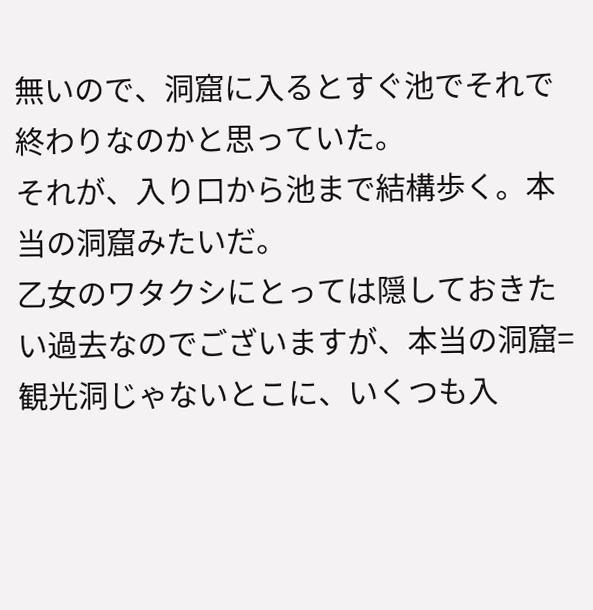無いので、洞窟に入るとすぐ池でそれで終わりなのかと思っていた。
それが、入り口から池まで結構歩く。本当の洞窟みたいだ。
乙女のワタクシにとっては隠しておきたい過去なのでございますが、本当の洞窟=観光洞じゃないとこに、いくつも入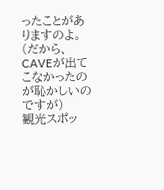ったことがありますのよ。(だから、CAVEが出てこなかったのが恥かしいのですが)
観光スポッ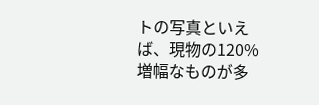トの写真といえば、現物の120%増幅なものが多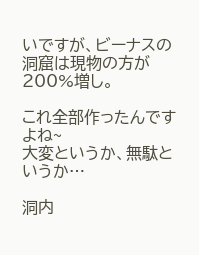いですが、ビーナスの洞窟は現物の方が200%増し。

これ全部作ったんですよね~
大変というか、無駄というか…

洞内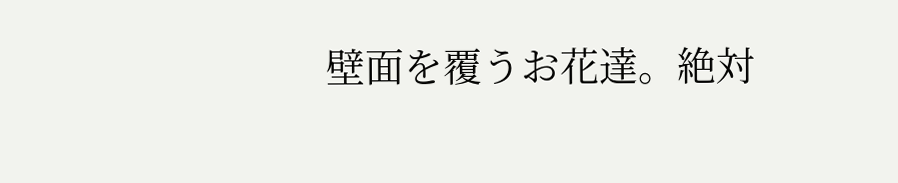壁面を覆うお花達。絶対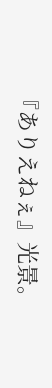『ありえねぇ』光景。